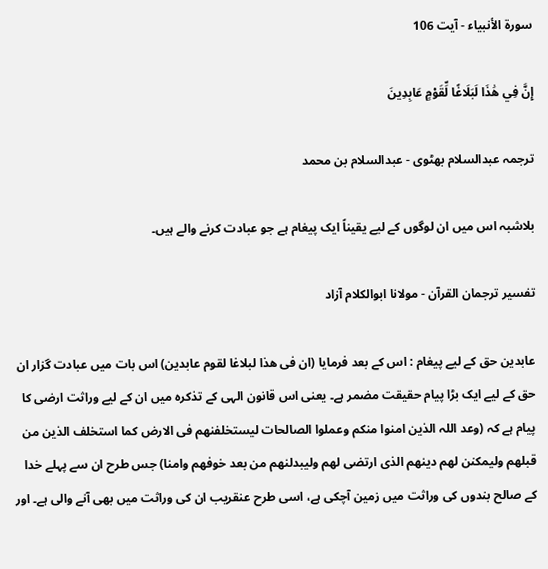سورة الأنبياء - آیت 106

إِنَّ فِي هَٰذَا لَبَلَاغًا لِّقَوْمٍ عَابِدِينَ

ترجمہ عبدالسلام بھٹوی - عبدالسلام بن محمد

بلاشبہ اس میں ان لوگوں کے لیے یقیناً ایک پیغام ہے جو عبادت کرنے والے ہیں۔

تفسیر ترجمان القرآن - مولانا ابوالکلام آزاد

عابدین حق کے لیے پیغام : اس کے بعد فرمایا (ان فی ھذا لبلاغا لقوم عابدین) اس بات میں عبادت گزار ان حق کے لیے ایک بڑا پیام حقیقت مضمر ہے۔ یعنی اس قانون الہی کے تذکرہ میں ان کے لیے وراثت ارضی کا پیام ہے کہ (وعد اللہ الذین امنوا منکم وعملوا الصالحات لیستخلفنھم فی الارض کما استخلف الذین من قبلھم ولیمکنن لھم دینھم الذی ارتضی لھم ولیبدلنھم من بعد خوفھم وامنا) جس طرح ان سے پہلے خدا کے صالح بندوں کی وراثت میں زمین آچکی ہے، اسی طرح عنقریب ان کی وراثت میں بھی آنے والی ہے۔ اور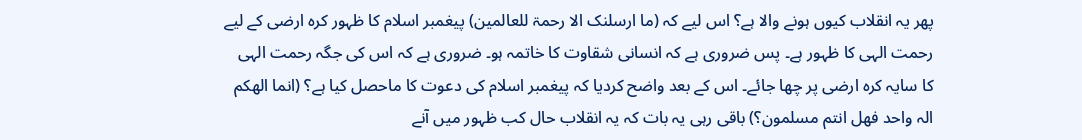پھر یہ انقلاب کیوں ہونے والا ہے؟ اس لیے کہ (ما ارسلنک الا رحمۃ للعالمین) پیغمبر اسلام کا ظہور کرہ ارضی کے لیے رحمت الہی کا ظہور ہے۔ پس ضروری ہے کہ انسانی شقاوت کا خاتمہ ہو۔ ضروری ہے کہ اس کی جگہ رحمت الہی کا سایہ کرہ ارضی پر چھا جائے۔ اس کے بعد واضح کردیا کہ پیغمبر اسلام کی دعوت کا ماحصل کیا ہے؟ (انما الھکم الہ واحد فھل انتم مسلمون؟) باقی رہی یہ بات کہ یہ انقلاب حال کب ظہور میں آنے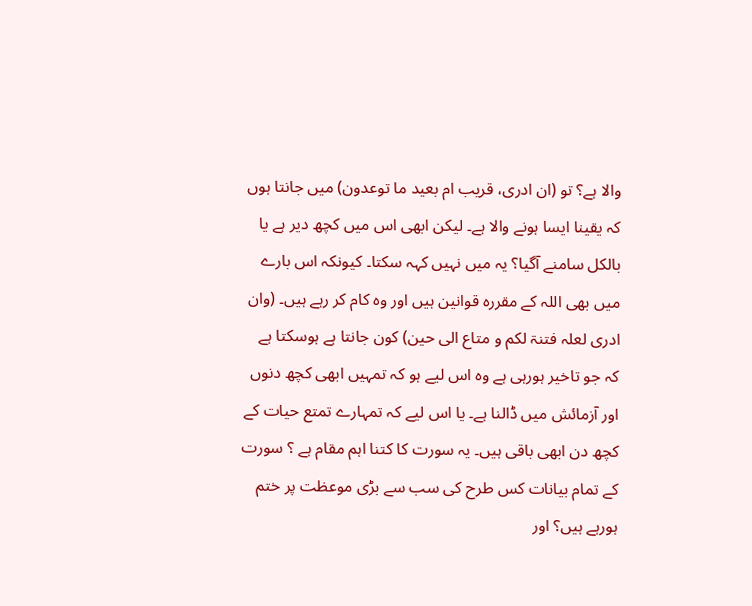والا ہے؟ تو (ان ادری، قریب ام بعید ما توعدون) میں جانتا ہوں کہ یقینا ایسا ہونے والا ہے۔ لیکن ابھی اس میں کچھ دیر ہے یا بالکل سامنے آگیا؟ یہ میں نہیں کہہ سکتا۔ کیونکہ اس بارے میں بھی اللہ کے مقررہ قوانین ہیں اور وہ کام کر رہے ہیں۔ (وان ادری لعلہ فتنۃ لکم و متاع الی حین) کون جانتا ہے ہوسکتا ہے کہ جو تاخیر ہورہی ہے وہ اس لیے ہو کہ تمہیں ابھی کچھ دنوں اور آزمائش میں ڈالنا ہے۔ یا اس لیے کہ تمہارے تمتع حیات کے کچھ دن ابھی باقی ہیں۔ یہ سورت کا کتنا اہم مقام ہے ؟ سورت کے تمام بیانات کس طرح کی سب سے بڑی موعظت پر ختم ہورہے ہیں؟ اور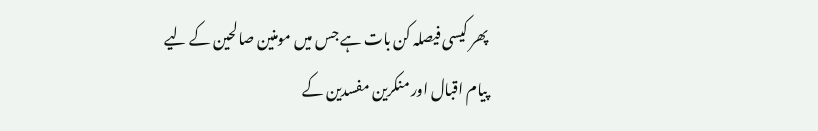پھر کیسی فیصلہ کن بات ہے جس میں مومنین صالحین کے لیے پیام اقبال اور منکرین مفسدین کے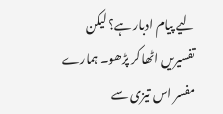لیے پیام ادبار ہے؟ لیکن تفسیریں اٹھا کر پڑھو۔ ہمارے مفسر اس تیزی سے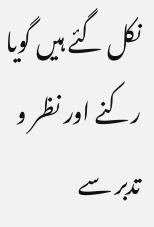نکل گئے ہیں گویا رکنے اور نظر و تدبر سے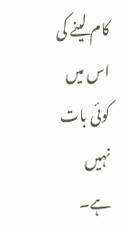کام لینے کی اس میں کوئی بات نہیں ہے۔